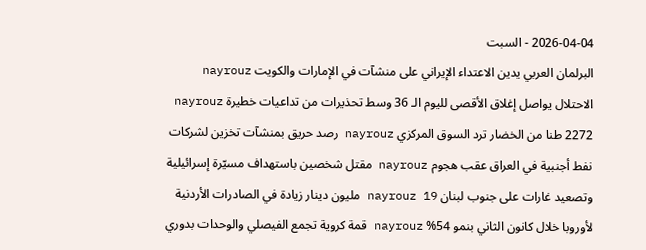2026-04-04 - السبت
البرلمان العربي يدين الاعتداء الإيراني على منشآت في الإمارات والكويت nayrouz الاحتلال يواصل إغلاق الأقصى لليوم الـ 36 وسط تحذيرات من تداعيات خطيرة nayrouz 2272 طنا من الخضار ترد السوق المركزي nayrouz رصد حريق بمنشآت تخزين لشركات نفط أجنبية في العراق عقب هجوم nayrouz مقتل شخصين باستهداف مسيّرة إسرائيلية وتصعيد غارات على جنوب لبنان nayrouz 19 مليون دينار زيادة في الصادرات الأردنية لأوروبا خلال كانون الثاني بنمو 54% nayrouz قمة كروية تجمع الفيصلي والوحدات بدوري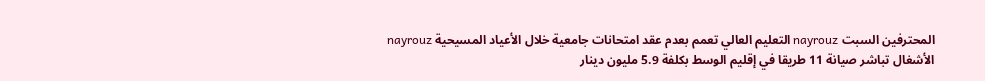المحترفين السبت nayrouz التعليم العالي تعمم بعدم عقد امتحانات جامعية خلال الأعياد المسيحية nayrouz الأشغال تباشر صيانة 11 طريقا في إقليم الوسط بكلفة 5.9 مليون دينار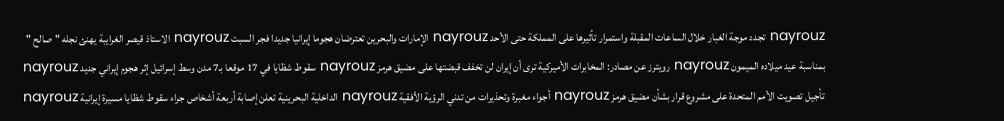nayrouz تجدد موجة الغبار خلال الساعات المقبلة واستمرار تأثيرها على المملكة حتى الأحد nayrouz الإمارات والبحرين تعترضان هجوما إيرانيا جديدا فجر السبت nayrouz الاستاذ قيصر الغرايبة يهنئ نجله " صالح " بمناسبة عيد ميلاده الميمون nayrouz رويترز عن مصادر: المخابرات الأميركية ترى أن إيران لن تخفف قبضتها على مضيق هرمز nayrouz سقوط شظايا في 17 موقعا بـ7 مدن وسط إسرائيل إثر هجوم إيراني جديد nayrouz تأجيل تصويت الأمم المتحدة على مشروع قرار بشأن مضيق هرمز nayrouz أجواء مغبرة وتحذيرات من تدني الرؤية الأفقية nayrouz الداخلية البحرينية تعلن إصابة أربعة أشخاص جراء سقوط شظايا مسيرة إيرانية nayrouz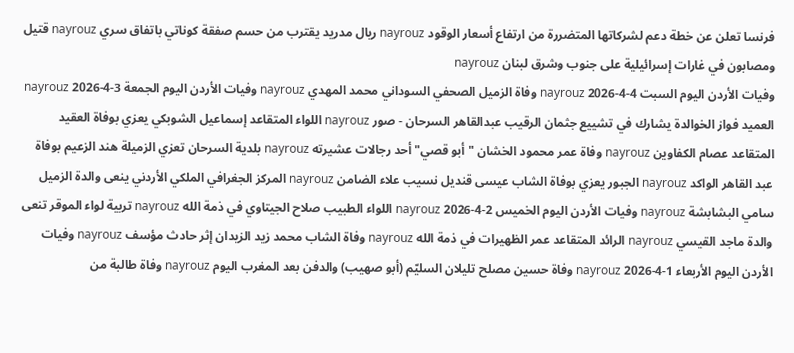فرنسا تعلن عن خطة دعم لشركاتها المتضررة من ارتفاع أسعار الوقود nayrouz ريال مدريد يقترب من حسم صفقة كوناتي باتفاق سري nayrouz قتيل ومصابون في غارات إسرائيلية على جنوب وشرق لبنان nayrouz
وفيات الأردن اليوم السبت 4-4-2026 nayrouz وفاة الزميل الصحفي السوداني محمد المهدي nayrouz وفيات الأردن اليوم الجمعة 3-4-2026 nayrouz العميد فواز الخوالدة يشارك في تشييع جثمان الرقيب عبدالقاهر السرحان - صور nayrouz اللواء المتقاعد إسماعيل الشوبكي يعزي بوفاة العقيد المتقاعد عصام الكفاوين nayrouz وفاة عمر محمود الخشان "أبو قصي" أحد رجالات عشيرته nayrouz بلدية السرحان تعزي الزميلة هند الزعيم بوفاة عبد القاهر الواكد nayrouz الجبور يعزي بوفاة الشاب عيسى قنديل نسيب علاء الضامن nayrouz المركز الجغرافي الملكي الأردني ينعى والدة الزميل سامي البشابشة nayrouz وفيات الأردن اليوم الخميس 2-4-2026 nayrouz اللواء الطبيب صلاح الجيتاوي في ذمة الله nayrouz تربية لواء الموقر تنعى والدة ماجد القيسي nayrouz الرائد المتقاعد عمر الظهيرات في ذمة الله nayrouz وفاة الشاب محمد زيد الزيدان إثر حادث مؤسف nayrouz وفيات الأردن اليوم الأربعاء 1-4-2026 nayrouz وفاة حسين مصلح تليلان السليّم (أبو صهيب) والدفن بعد المغرب اليوم nayrouz وفاة طالبة من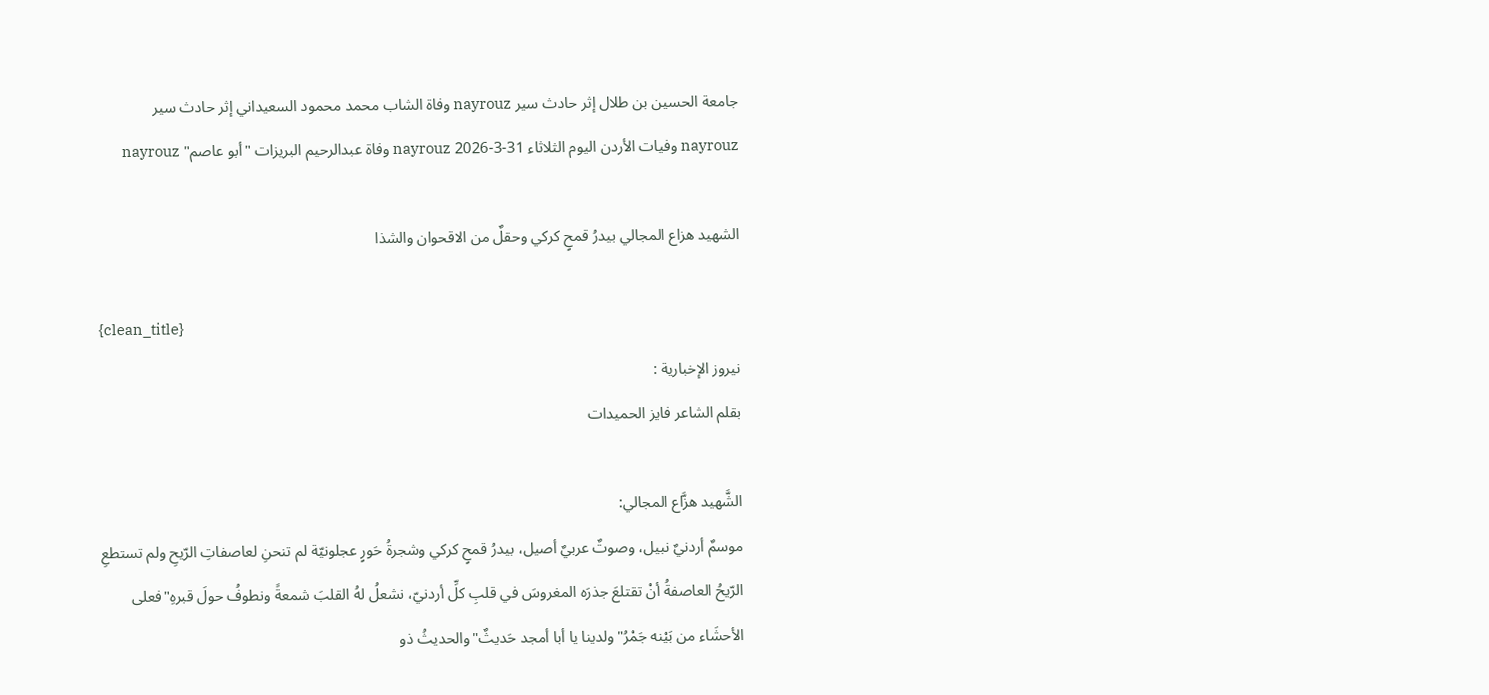جامعة الحسين بن طلال إثر حادث سير nayrouz وفاة الشاب محمد محمود السعيداني إثر حادث سير nayrouz وفيات الأردن اليوم الثلاثاء 31-3-2026 nayrouz وفاة عبدالرحيم البريزات "أبو عاصم" nayrouz

الشهيد هزاع المجالي بيدرُ قمحٍ كركي وحقلٌ من الاقحوان والشذا

{clean_title}
نيروز الإخبارية :
بقلم الشاعر فايز الحميدات

الشَّهيد هزَّاع المجالي:
موسمٌ أردنيٌ نبيل، وصوتٌ عربيٌ أصيل، بيدرُ قمحٍ كركي وشجرةُ حَورٍ عجلونيّة لم تنحنِ لعاصفاتِ الرّيحِ ولم تستطعِ الرّيحُ العاصفةُ أنْ تقتلعَ جذرَه المغروسَ في قلبِ كلِّ أردنيّ، نشعلُ لهُ القلبَ شمعةً ونطوفُ حولَ قبرهِ"فعلى الأحشَاء من بَيْنه جَمْرُ"ولدينا يا أبا أمجد حَديثٌ"والحديثُ ذو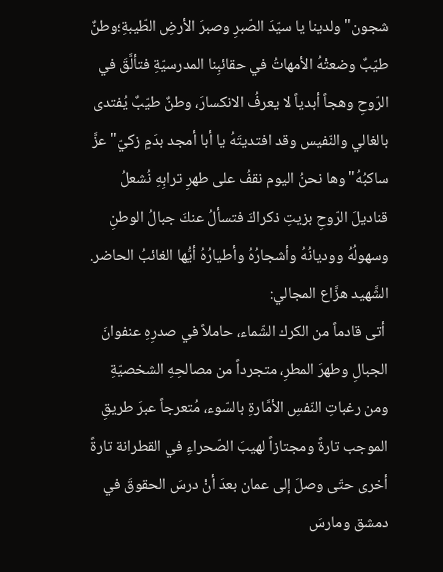شجون"ولدينا يا سيّدَ الصّبرِ وصبرَ الأرضِ الطّيبةِ؛وطنٌ طيّبٌ وضعتْهُ الأمهاتُ في حقائبِنا المدرسيّةِ فتألَّقَ في الرّوحِ وهجاً أبدياً لا يعرفُ الانكسارَ، وطنٌ طيّبٌ يُفتدى بالغالي والنّفيس وقد افتديتَهُ يا أبا أمجد بدَمٍ زكيّ"عزَّ ساكبُهُ"وها نحنُ اليوم نقفُ على طهرِ ترابِهِ نُشعلُ قناديلَ الرّوحِ بزيتِ ذكراكَ فتسألُ عنكَ جبالُ الوطنِ وسهولُهُ ووديانُهُ وأشجارُهُ وأطيارُهُ أيُّها الغائبُ الحاضر.
الشَّهيد هزَّاع المجالي:
 أتى قادماً من الكرك الشّماء، حاملاً في صدرِهِ عنفوانَ الجبالِ وطهرَ المطرِ، متجرداً من مصالحِهِ الشخصيّةِ ومن رغباتِ النّفسِ الأمَّارةِ بالسّوء، مُتعرجاً عبرَ طريقِ الموجب تارةً ومجتازاً لهيبَ الصّحراءِ في القطرانة تارةً أخرى حتّى وصلَ إلى عمان بعدَ أنْ درسَ الحقوقَ في دمشق ومارسَ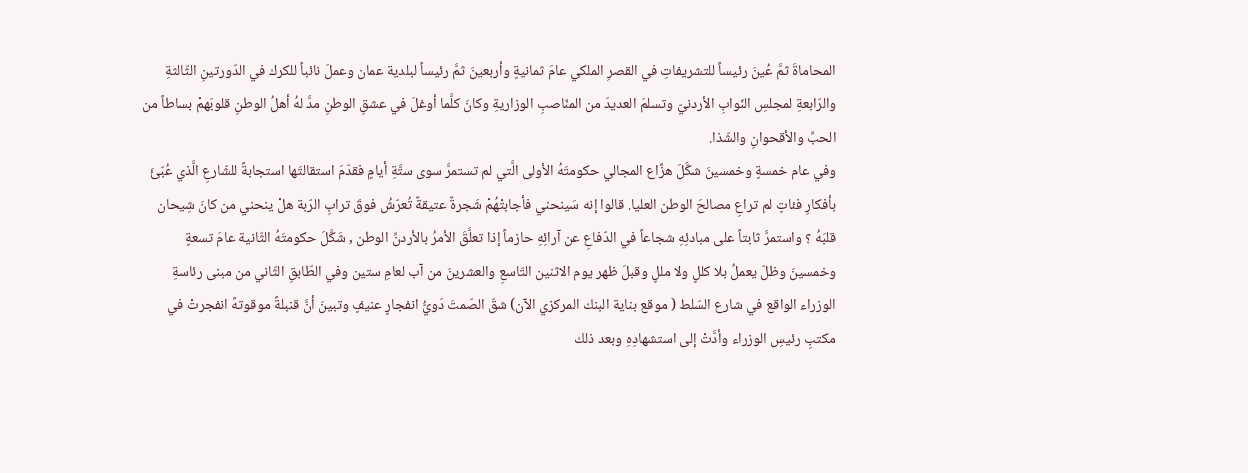المحاماةَ ثمَّ عُينَ رئيساً للتشريفاتِ في القصرِ الملكي عامَ ثمانيةٍ وأربعينَ ثمَّ رئيساً لبلدية عمان وعملَ نائباً للكرك في الدّورتينِ الثّالثةِ والرّابعةِ لمجلسِ النّوابِ الأردنيّ وتسلمَ العديدَ من المنّاصبِ الوزاريةِ وكانَ كلَّما أوغلَ في عشقِ الوطنِ مدَّ لهُ أهلُ الوطنِ قلوبَهمْ بساطاً من الحبِّ والأقحوانِ والشّذا.
وفي عام خمسةٍ وخمسينَ شكَّلَ هزَّاع المجالي حكومتَهُ الأولى الَّتي لم تستمرَّ سوى ستَّةِ أيامٍ فقدّمَ استقالتَها استجابةً للشّارعِ الَّذي عُبّئَ بأفكارِ فئاتٍ لم تراعِ مصالحَ الوطن العليا. قالوا إنه سَينحني فأجابتْهُمْ شَجرةٌ عتيقةٌ تُعرّشُ فوقَ ترابِ الرّبة هلْ ينحني من كانَ شِيحان قلبَهُ ؟ واستمرَّ ثابتاً على مبادئِهِ شجاعاً في الدّفاعِ عن آرائِهِ حازماً إذا تعلَّقَ الأمرُ بالأردنِّ الوطن , شَكَّلَ حكومتَهُ الثّانية عامَ تسعةٍ وخمسينَ وظلّ يعملُ بلا كللٍ ولا مللٍ وقبلَ ظهر يوم الاثنين التّاسعِ والعشرينَ من آب لعامِ ستين وفي الطّابقِ الثّاني من مبنى رئاسةِ الوزراء الواقع في شارع السّلط ( موقع بناية البنك المركزي الآن) شقّ الصّمتَ دَويُّ انفجارٍ عنيفٍ وتبينَ أنَّ قنبلةً موقوتهً انفجرتْ في مكتبِ رئيسِ الوزراء وأدَّتْ إلى استشهادِهِ وبعد ذلك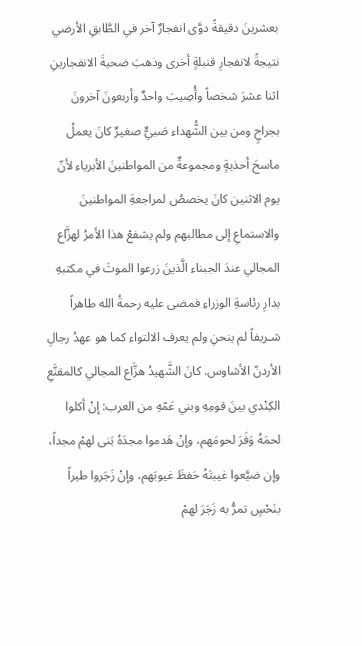بعشرينَ دقيقةً دوَّى انفجارٌ آخر في الطَّابقِ الأرضي نتيجةً لانفجارِ قنبلةٍ أخرى وذهبَ ضحيةَ الانفجارينِ اثنا عشرَ شخصاً وأُصِيبَ واحدٌ وأربعونَ آخرونَ بجراحٍ ومن بين الشُّهداء صَبيٌّ صغيرٌ كانَ يعملُ ماسحَ أحذيةٍ ومجموعةٌ من المواطنينَ الأبرياء لأنّ يوم الاثنين كانَ يخصصُ لمراجعةِ المواطنينَ والاستماعِ إلى مطالبهم ولم يشفعْ هذا الأمرُ لهزَّاع المجالي عندَ الجبناء الَّذينَ زرعوا الموتَ في مكتبهِ بدارِ رئاسةِ الوزراءِ فمضى عليه رحمةُ الله طاهراً شـريفاً لم ينحنِ ولم يعرف الالتواء كما هو عهدُ رجالِ الأردنّ الأشاوس. كانَ الشَّهيدُ هزَّاع المجالي كالمقنَّعِ الكِنْدي بينَ قومِهِ وبني عَمّهِ من العرب: إنْ أكلوا لحمَهُ وَفَرَ لحومَهم، وإنْ هَدموا مجدَهُ بَنى لهمْ مجداً، وإن ضيَّعوا غيبتَهُ حَفظَ غيوبَهم، وإنْ زَجَروا طيراً بنَحْسٍ تمرُّ به زَجَرَ لهمْ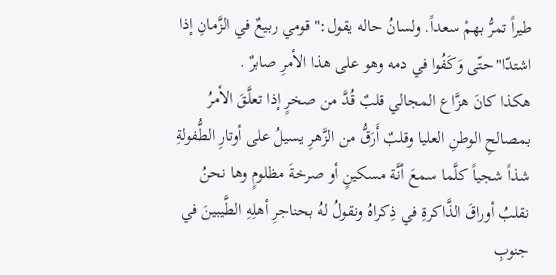طيراً تمرُّ بهمْ سعداً. ولسانُ حاله يقول:"قومي ربيعٌ في الزَّمانِ إذا اشتدّا"حتّى وَكَفُوا في دمه وهو على هذا الأمرِ صابرٌ .
هكذا كانَ هزَّاع المجالي قلبٌ قُدَّ من صخرٍ إذا تعلَّقَ الأمرُ بمصالحِ الوطنِ العليا وقلبٌ أَرَقُّ من الزَّهرِ يسيلُ على أوتارِ الطُّفولةِ شذاً شجياً كلَّما سمعَ أنَّة مسكينٍ أو صرخةَ مظلومٍ وها نحنُ نقلبُ أوراقَ الذَّاكرةِ في ذِكراهُ ونقولُ لهُ بحناجرِ أهلِهِ الطَّيبينَ في جنوبِ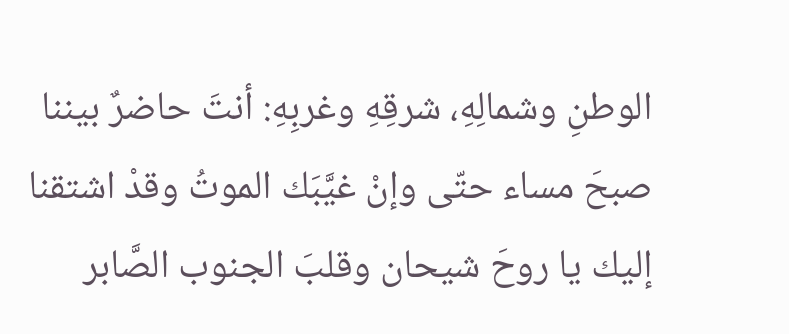الوطنِ وشمالِهِ، شرقِهِ وغربِهِ: أنتَ حاضرٌ بيننا صبحَ مساء حتّى وإنْ غيَّبَك الموتُ وقدْ اشتقنا إليك يا روحَ شيحان وقلبَ الجنوب الصَّابر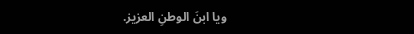ويا ابنَ الوطنِ العزيز.